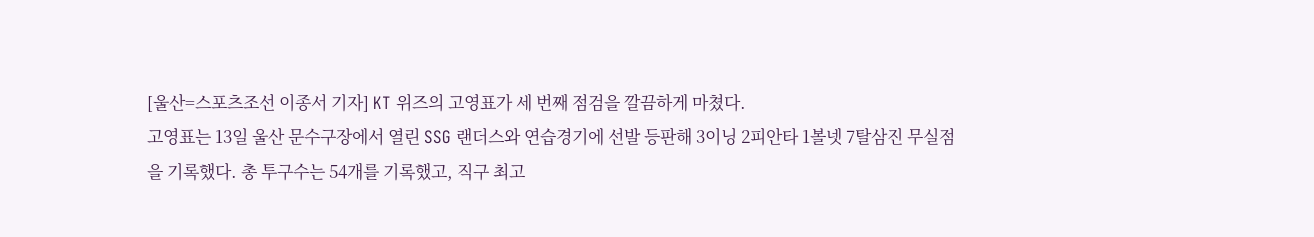[울산=스포츠조선 이종서 기자] KT 위즈의 고영표가 세 번째 점검을 깔끔하게 마쳤다.
고영표는 13일 울산 문수구장에서 열린 SSG 랜더스와 연습경기에 선발 등판해 3이닝 2피안타 1볼넷 7탈삼진 무실점을 기록했다. 총 투구수는 54개를 기록했고, 직구 최고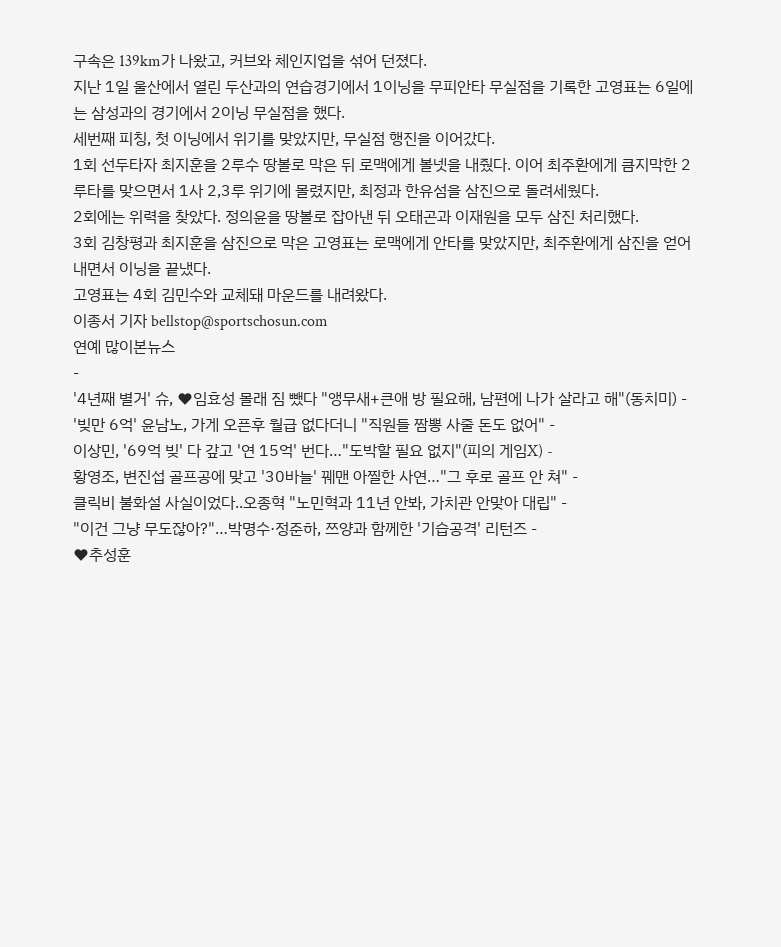구속은 139km가 나왔고, 커브와 체인지업을 섞어 던졌다.
지난 1일 울산에서 열린 두산과의 연습경기에서 1이닝을 무피안타 무실점을 기록한 고영표는 6일에는 삼성과의 경기에서 2이닝 무실점을 했다.
세번째 피칭, 첫 이닝에서 위기를 맞았지만, 무실점 행진을 이어갔다.
1회 선두타자 최지훈을 2루수 땅볼로 막은 뒤 로맥에게 볼넷을 내줬다. 이어 최주환에게 큼지막한 2루타를 맞으면서 1사 2,3루 위기에 몰렸지만, 최정과 한유섬을 삼진으로 돌려세웠다.
2회에는 위력을 찾았다. 정의윤을 땅볼로 잡아낸 뒤 오태곤과 이재원을 모두 삼진 처리했다.
3회 김창평과 최지훈을 삼진으로 막은 고영표는 로맥에게 안타를 맞았지만, 최주환에게 삼진을 얻어내면서 이닝을 끝냈다.
고영표는 4회 김민수와 교체돼 마운드를 내려왔다.
이종서 기자 bellstop@sportschosun.com
연예 많이본뉴스
-
'4년째 별거' 슈, ♥임효성 몰래 짐 뺐다 "앵무새+큰애 방 필요해, 남편에 나가 살라고 해"(동치미) -
'빚만 6억' 윤남노, 가게 오픈후 월급 없다더니 "직원들 짬뽕 사줄 돈도 없어" -
이상민, '69억 빚' 다 갚고 '연 15억' 번다…"도박할 필요 없지"(피의 게임X) -
황영조, 변진섭 골프공에 맞고 '30바늘' 꿰맨 아찔한 사연…"그 후로 골프 안 쳐" -
클릭비 불화설 사실이었다..오종혁 "노민혁과 11년 안봐, 가치관 안맞아 대립" -
"이건 그냥 무도잖아?"…박명수·정준하, 쯔양과 함께한 '기습공격' 리턴즈 -
♥추성훈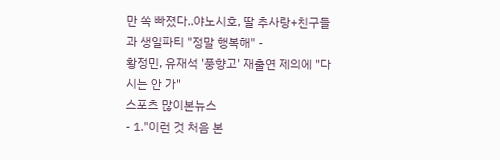만 쏙 빠졌다..야노시호, 딸 추사랑+친구들과 생일파티 "정말 행복해" -
황정민, 유재석 '풍향고' 재출연 제의에 "다시는 안 가"
스포츠 많이본뉴스
- 1."이런 것 처음 본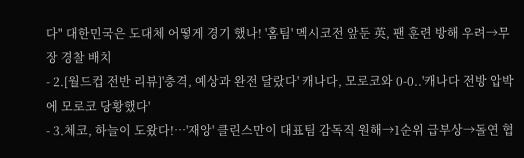다" 대한민국은 도대체 어떻게 경기 했나! '홈팀' 멕시코전 앞둔 英, 팬 훈련 방해 우려→무장 경찰 배치
- 2.[월드컵 전반 리뷰]'충격, 예상과 완전 달랐다' 캐나다, 모로코와 0-0..'캐나다 전방 압박에 모로코 당황했다'
- 3.체코, 하늘이 도왔다!…'재앙' 클린스만이 대표팀 감독직 원해→1순위 급부상→돌연 협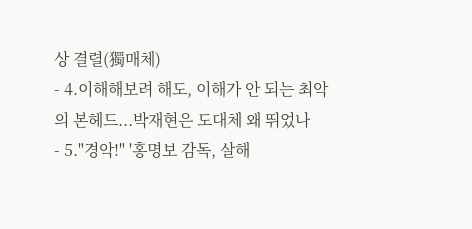상 결렬(獨매체)
- 4.이해해보려 해도, 이해가 안 되는 최악의 본헤드...박재현은 도대체 왜 뛰었나
- 5."경악!" '홍명보 감독, 살해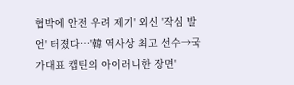협박에 안전 우려 제기' 외신 '작심 발언' 터졌다…'韓 역사상 최고 선수→국가대표 캡틴의 아이러니한 장면'